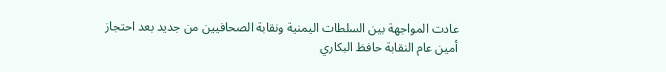عادت المواجهة بين السلطات اليمنية ونقابة الصحافيين من جديد بعد احتجاز أمين عام النقابة حافظ البكاري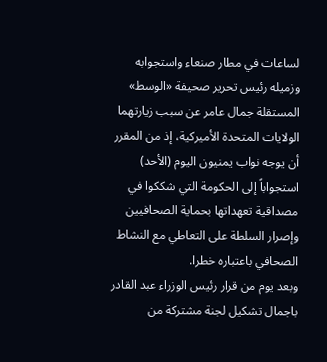لساعات في مطار صنعاء واستجوابه وزميله رئيس تحرير صحيفة «الوسط» المستقلة جمال عامر عن سبب زيارتهما الولايات المتحدة الأميركية، إذ من المقرر أن يوجه نواب يمنيون اليوم (الأحد) استجواباً إلى الحكومة التي شككوا في مصداقية تعهداتها بحماية الصحافيين وإصرار السلطة على التعاطي مع النشاط الصحافي باعتباره خطرا.
وبعد يوم من قرار رئيس الوزراء عبد القادر باجمال تشكيل لجنة مشتركة من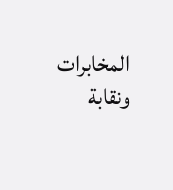المخابرات ونقابة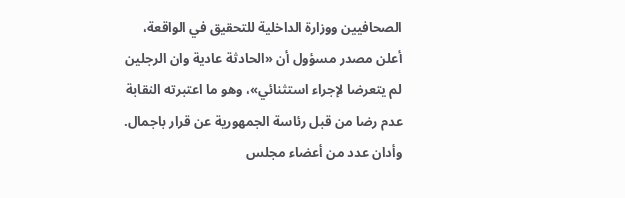الصحافيين ووزارة الداخلية للتحقيق في الواقعة، أعلن مصدر مسؤول أن «الحادثة عادية وان الرجلين لم يتعرضا لإجراء استثنائي»، وهو ما اعتبرته النقابة عدم رضا من قبل رئاسة الجمهورية عن قرار باجمال.
وأدان عدد من أعضاء مجلس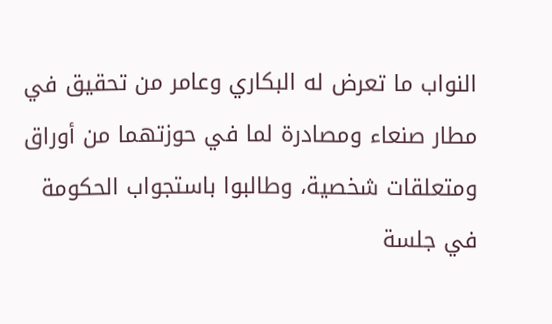النواب ما تعرض له البكاري وعامر من تحقيق في مطار صنعاء ومصادرة لما في حوزتهما من أوراق ومتعلقات شخصية، وطالبوا باستجواب الحكومة في جلسة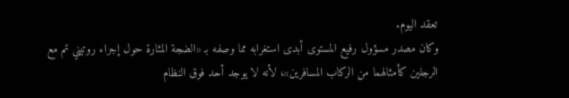تعقد اليوم.
وكان مصدر مسؤول رفيع المستوى أبدى استغرابه مما وصفه بـ «الضجة المثارة حول إجراء روتيني تم مع الرجلين كأمثالهما من الركاب المسافرين»، لأنه لا يوجد أحد فوق النظام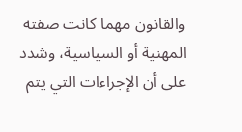والقانون مهما كانت صفته المهنية أو السياسية، وشدد على أن الإجراءات التي يتم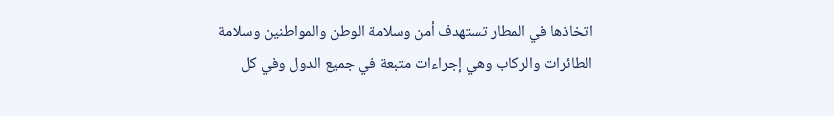اتخاذها في المطار تستهدف أمن وسلامة الوطن والمواطنين وسلامة الطائرات والركاب وهي إجراءات متبعة في جميع الدول وفي كل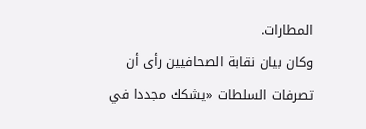المطارات.
وكان بيان نقابة الصحافيين رأى أن تصرفات السلطات «يشكك مجددا في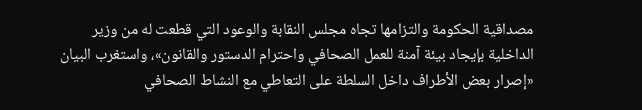مصداقية الحكومة والتزامها تجاه مجلس النقابة والوعود التي قطعت له من وزير الداخلية بإيجاد بيئة آمنة للعمل الصحافي واحترام الدستور والقانون»، واستغرب البيان «إصرار بعض الأطراف داخل السلطة على التعاطي مع النشاط الصحافي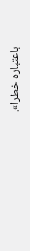باعتباره خطرا».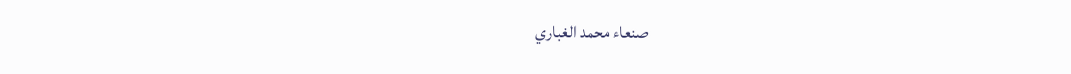صنعاء محمد الغباري